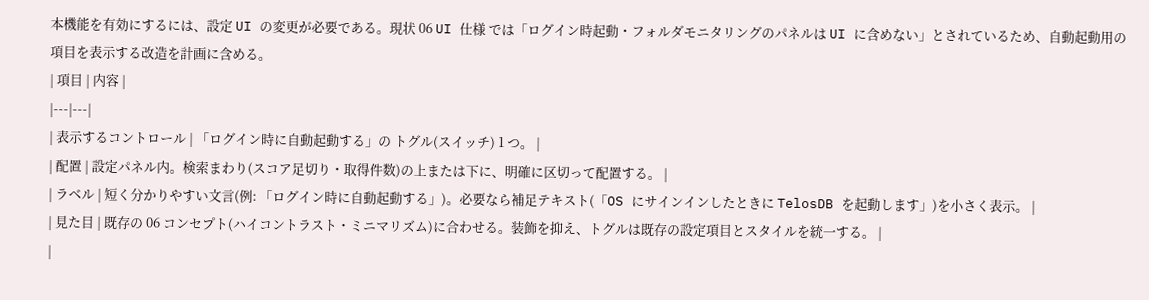本機能を有効にするには、設定 UI の変更が必要である。現状 06 UI 仕様 では「ログイン時起動・フォルダモニタリングのパネルは UI に含めない」とされているため、自動起動用の項目を表示する改造を計画に含める。
| 項目 | 内容 |
|---|---|
| 表示するコントロール | 「ログイン時に自動起動する」の トグル(スイッチ) 1 つ。 |
| 配置 | 設定パネル内。検索まわり(スコア足切り・取得件数)の上または下に、明確に区切って配置する。 |
| ラベル | 短く分かりやすい文言(例: 「ログイン時に自動起動する」)。必要なら補足テキスト(「OS にサインインしたときに TelosDB を起動します」)を小さく表示。 |
| 見た目 | 既存の 06 コンセプト(ハイコントラスト・ミニマリズム)に合わせる。装飾を抑え、トグルは既存の設定項目とスタイルを統一する。 |
|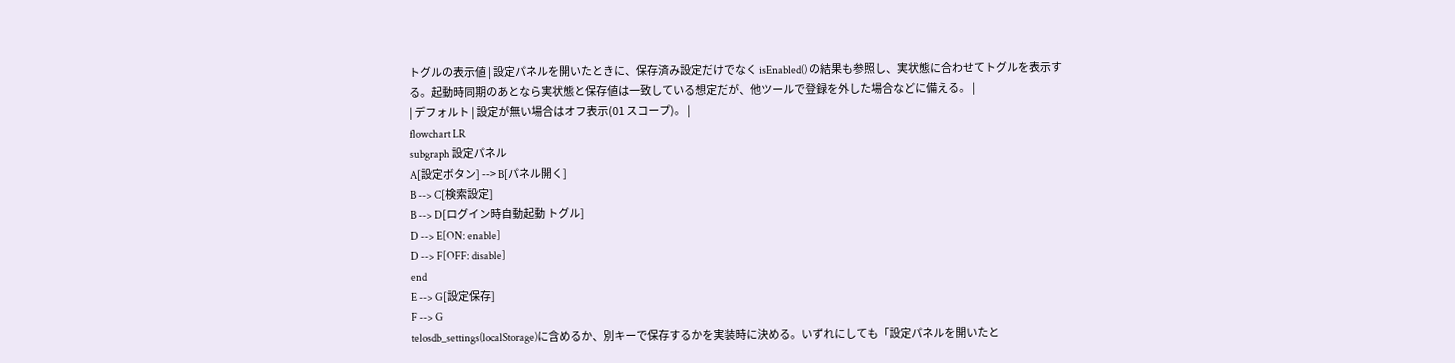トグルの表示値 | 設定パネルを開いたときに、保存済み設定だけでなく isEnabled() の結果も参照し、実状態に合わせてトグルを表示する。起動時同期のあとなら実状態と保存値は一致している想定だが、他ツールで登録を外した場合などに備える。 |
| デフォルト | 設定が無い場合はオフ表示(01 スコープ)。 |
flowchart LR
subgraph 設定パネル
A[設定ボタン] --> B[パネル開く]
B --> C[検索設定]
B --> D[ログイン時自動起動 トグル]
D --> E[ON: enable]
D --> F[OFF: disable]
end
E --> G[設定保存]
F --> G
telosdb_settings(localStorage)に含めるか、別キーで保存するかを実装時に決める。いずれにしても「設定パネルを開いたと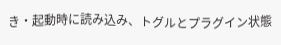き・起動時に読み込み、トグルとプラグイン状態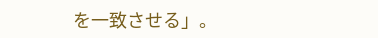を一致させる」。